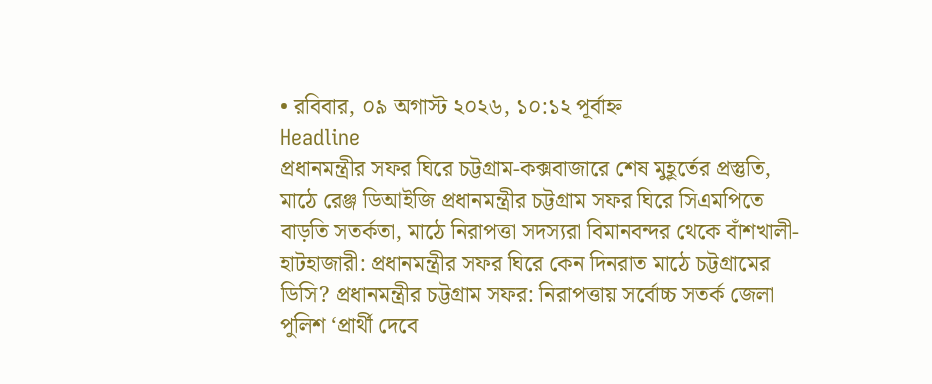• রবিবার, ০৯ অগাস্ট ২০২৬, ১০:১২ পূর্বাহ্ন
Headline
প্রধানমন্ত্রীর সফর ঘিরে চট্টগ্রাম-কক্সবাজারে শেষ মুহূর্তের প্রস্তুতি, মাঠে রেঞ্জ ডিআইজি প্রধানমন্ত্রীর চট্টগ্রাম সফর ঘিরে সিএমপিতে বাড়তি সতর্কতা, মাঠে নিরাপত্তা সদস্যরা বিমানবন্দর থেকে বাঁশখালী-হাটহাজারী: প্রধানমন্ত্রীর সফর ঘিরে কেন দিনরাত মাঠে চট্টগ্রামের ডিসি? প্রধানমন্ত্রীর চট্টগ্রাম সফর: নিরাপত্তায় সর্বোচ্চ সতর্ক জেলা পুলিশ ‘প্রার্থী দেবে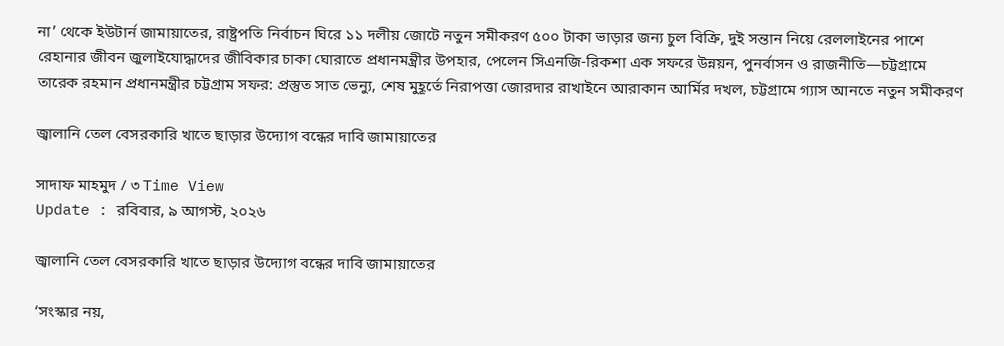না’ থেকে ইউটার্ন জামায়াতের, রাষ্ট্রপতি নির্বাচন ঘিরে ১১ দলীয় জোটে নতুন সমীকরণ ৫০০ টাকা ভাড়ার জন্য চুল বিক্রি, দুই সন্তান নিয়ে রেললাইনের পাশে রেহানার জীবন জুলাইযোদ্ধাদের জীবিকার চাকা ঘোরাতে প্রধানমন্ত্রীর উপহার, পেলেন সিএনজি-রিকশা এক সফরে উন্নয়ন, পুনর্বাসন ও রাজনীতি—চট্টগ্রামে তারেক রহমান প্রধানমন্ত্রীর চট্টগ্রাম সফর: প্রস্তুত সাত ভেন্যু, শেষ মুহূর্তে নিরাপত্তা জোরদার রাখাইনে আরাকান আর্মির দখল, চট্টগ্রামে গ্যাস আনতে নতুন সমীকরণ

জ্বালানি তেল বেসরকারি খাতে ছাড়ার উদ্যোগ বন্ধের দাবি জামায়াতের

সাদাফ মাহমুদ / ৩ Time View
Update : রবিবার, ৯ আগস্ট, ২০২৬

জ্বালানি তেল বেসরকারি খাতে ছাড়ার উদ্যোগ বন্ধের দাবি জামায়াতের

‘সংস্কার নয়,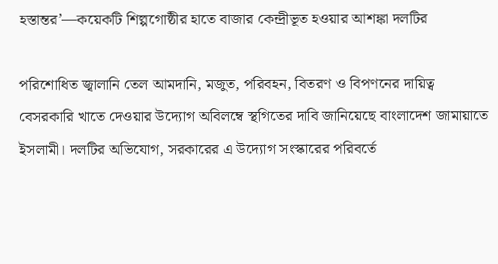হস্তান্তর’—কয়েকটি শিল্পগোষ্ঠীর হাতে বাজার কেন্দ্রীভূত হওয়ার আশঙ্কা দলটির

পরিশোধিত জ্বালানি তেল আমদানি, মজুত, পরিবহন, বিতরণ ও বিপণনের দায়িত্ব বেসরকারি খাতে দেওয়ার উদ্যোগ অবিলম্বে স্থগিতের দাবি জানিয়েছে বাংলাদেশ জামায়াতে ইসলামী। দলটির অভিযোগ, সরকারের এ উদ্যোগ সংস্কারের পরিবর্তে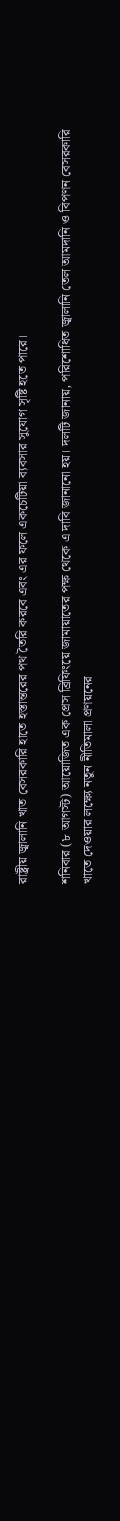রাষ্ট্রীয় জ্বালানি খাত বেসরকারি হাতে হস্তান্তরের পথ তৈরি করবে এবং এর ফলে একচেটিয়া ব্যবসার সুযোগ সৃষ্টি হতে পারে।

শনিবার (৮ আগস্ট) আয়োজিত এক প্রেস ব্রিফিংয়ে জামায়াতের পক্ষ থেকে এ দাবি জানানো হয়। দলটি জানায়, পরিশোধিত জ্বালানি তেল আমদানি ও বিপণন বেসরকারি খাতে দেওয়ার লক্ষ্যে নতুন নীতিমালা প্রণয়নের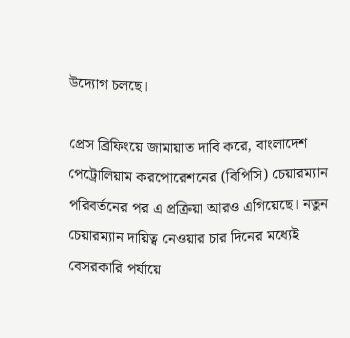উদ্যোগ চলছে।

প্রেস ব্রিফিংয়ে জামায়াত দাবি করে, বাংলাদেশ পেট্রোলিয়াম করপোরেশনের (বিপিসি) চেয়ারম্যান পরিবর্তনের পর এ প্রক্রিয়া আরও এগিয়েছে। নতুন চেয়ারম্যান দায়িত্ব নেওয়ার চার দিনের মধ্যেই বেসরকারি পর্যায়ে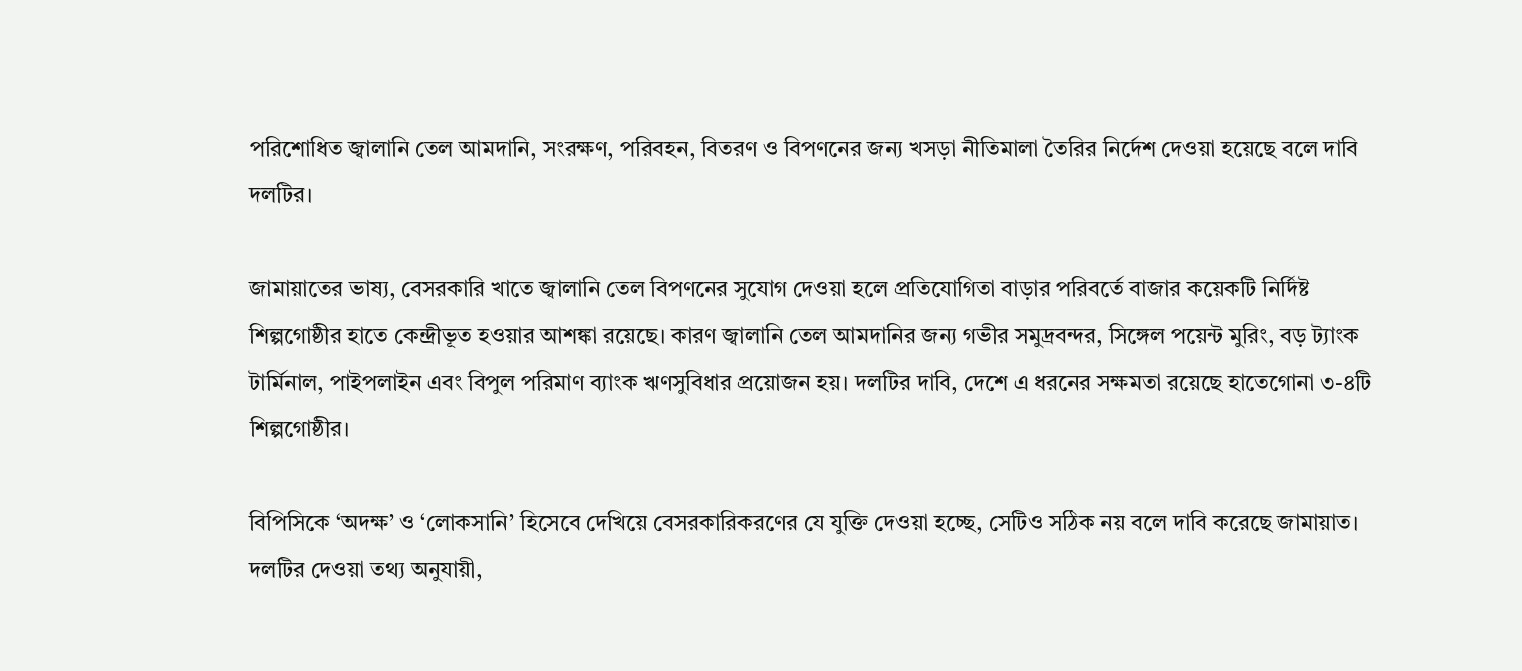পরিশোধিত জ্বালানি তেল আমদানি, সংরক্ষণ, পরিবহন, বিতরণ ও বিপণনের জন্য খসড়া নীতিমালা তৈরির নির্দেশ দেওয়া হয়েছে বলে দাবি দলটির।

জামায়াতের ভাষ্য, বেসরকারি খাতে জ্বালানি তেল বিপণনের সুযোগ দেওয়া হলে প্রতিযোগিতা বাড়ার পরিবর্তে বাজার কয়েকটি নির্দিষ্ট শিল্পগোষ্ঠীর হাতে কেন্দ্রীভূত হওয়ার আশঙ্কা রয়েছে। কারণ জ্বালানি তেল আমদানির জন্য গভীর সমুদ্রবন্দর, সিঙ্গেল পয়েন্ট মুরিং, বড় ট্যাংক টার্মিনাল, পাইপলাইন এবং বিপুল পরিমাণ ব্যাংক ঋণসুবিধার প্রয়োজন হয়। দলটির দাবি, দেশে এ ধরনের সক্ষমতা রয়েছে হাতেগোনা ৩-৪টি শিল্পগোষ্ঠীর।

বিপিসিকে ‘অদক্ষ’ ও ‘লোকসানি’ হিসেবে দেখিয়ে বেসরকারিকরণের যে যুক্তি দেওয়া হচ্ছে, সেটিও সঠিক নয় বলে দাবি করেছে জামায়াত। দলটির দেওয়া তথ্য অনুযায়ী,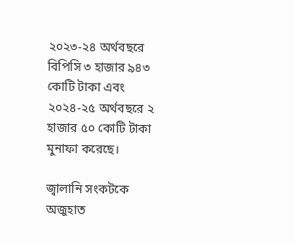২০২৩-২৪ অর্থবছরে বিপিসি ৩ হাজার ৯৪৩ কোটি টাকা এবং ২০২৪-২৫ অর্থবছরে ২ হাজার ৫০ কোটি টাকা মুনাফা করেছে।

জ্বালানি সংকটকে অজুহাত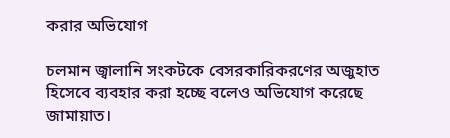করার অভিযোগ

চলমান জ্বালানি সংকটকে বেসরকারিকরণের অজুহাত হিসেবে ব্যবহার করা হচ্ছে বলেও অভিযোগ করেছে জামায়াত।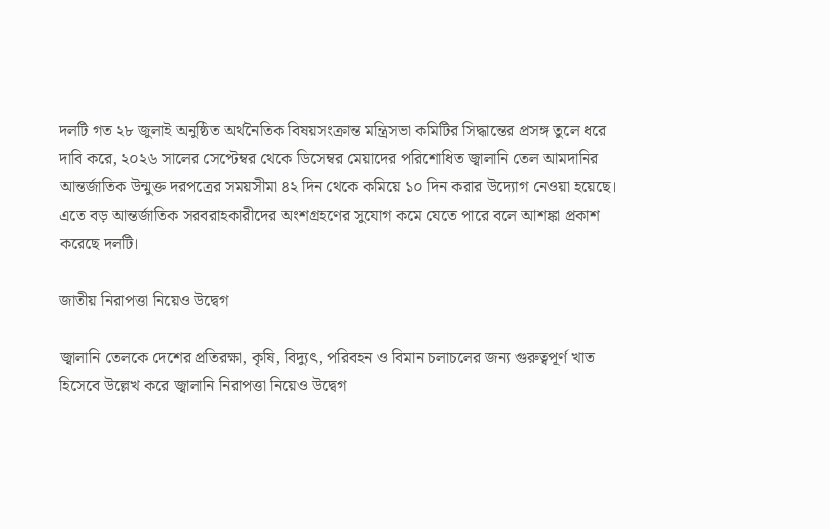দলটি গত ২৮ জুলাই অনুষ্ঠিত অর্থনৈতিক বিষয়সংক্রান্ত মন্ত্রিসভা কমিটির সিদ্ধান্তের প্রসঙ্গ তুলে ধরে দাবি করে, ২০২৬ সালের সেপ্টেম্বর থেকে ডিসেম্বর মেয়াদের পরিশোধিত জ্বালানি তেল আমদানির আন্তর্জাতিক উন্মুক্ত দরপত্রের সময়সীমা ৪২ দিন থেকে কমিয়ে ১০ দিন করার উদ্যোগ নেওয়া হয়েছে। এতে বড় আন্তর্জাতিক সরবরাহকারীদের অংশগ্রহণের সুযোগ কমে যেতে পারে বলে আশঙ্কা প্রকাশ করেছে দলটি।

জাতীয় নিরাপত্তা নিয়েও উদ্বেগ

জ্বালানি তেলকে দেশের প্রতিরক্ষা, কৃষি, বিদ্যুৎ, পরিবহন ও বিমান চলাচলের জন্য গুরুত্বপূর্ণ খাত হিসেবে উল্লেখ করে জ্বালানি নিরাপত্তা নিয়েও উদ্বেগ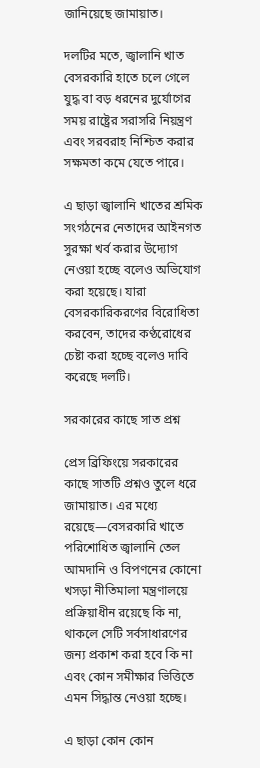জানিয়েছে জামায়াত।

দলটির মতে, জ্বালানি খাত বেসরকারি হাতে চলে গেলে যুদ্ধ বা বড় ধরনের দুর্যোগের সময় রাষ্ট্রের সরাসরি নিয়ন্ত্রণ এবং সরবরাহ নিশ্চিত করার সক্ষমতা কমে যেতে পারে।

এ ছাড়া জ্বালানি খাতের শ্রমিক সংগঠনের নেতাদের আইনগত সুরক্ষা খর্ব করার উদ্যোগ নেওয়া হচ্ছে বলেও অভিযোগ করা হয়েছে। যারা বেসরকারিকরণের বিরোধিতা করবেন, তাদের কণ্ঠরোধের চেষ্টা করা হচ্ছে বলেও দাবি করেছে দলটি।

সরকারের কাছে সাত প্রশ্ন

প্রেস ব্রিফিংয়ে সরকারের কাছে সাতটি প্রশ্নও তুলে ধরে জামায়াত। এর মধ্যে রয়েছে—বেসরকারি খাতে পরিশোধিত জ্বালানি তেল আমদানি ও বিপণনের কোনো খসড়া নীতিমালা মন্ত্রণালয়ে প্রক্রিয়াধীন রয়েছে কি না, থাকলে সেটি সর্বসাধারণের জন্য প্রকাশ করা হবে কি না এবং কোন সমীক্ষার ভিত্তিতে এমন সিদ্ধান্ত নেওয়া হচ্ছে।

এ ছাড়া কোন কোন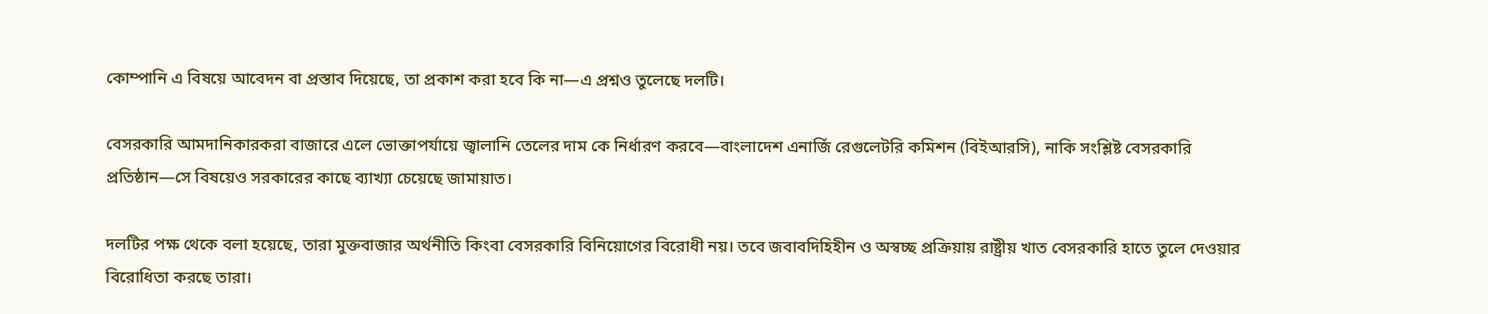কোম্পানি এ বিষয়ে আবেদন বা প্রস্তাব দিয়েছে, তা প্রকাশ করা হবে কি না—এ প্রশ্নও তুলেছে দলটি।

বেসরকারি আমদানিকারকরা বাজারে এলে ভোক্তাপর্যায়ে জ্বালানি তেলের দাম কে নির্ধারণ করবে—বাংলাদেশ এনার্জি রেগুলেটরি কমিশন (বিইআরসি), নাকি সংশ্লিষ্ট বেসরকারি প্রতিষ্ঠান—সে বিষয়েও সরকারের কাছে ব্যাখ্যা চেয়েছে জামায়াত।

দলটির পক্ষ থেকে বলা হয়েছে, তারা মুক্তবাজার অর্থনীতি কিংবা বেসরকারি বিনিয়োগের বিরোধী নয়। তবে জবাবদিহিহীন ও অস্বচ্ছ প্রক্রিয়ায় রাষ্ট্রীয় খাত বেসরকারি হাতে তুলে দেওয়ার বিরোধিতা করছে তারা।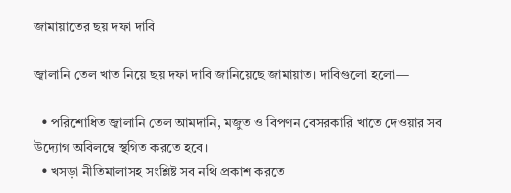জামায়াতের ছয় দফা দাবি

জ্বালানি তেল খাত নিয়ে ছয় দফা দাবি জানিয়েছে জামায়াত। দাবিগুলো হলো—

  • পরিশোধিত জ্বালানি তেল আমদানি, মজুত ও বিপণন বেসরকারি খাতে দেওয়ার সব উদ্যোগ অবিলম্বে স্থগিত করতে হবে।
  • খসড়া নীতিমালাসহ সংশ্লিষ্ট সব নথি প্রকাশ করতে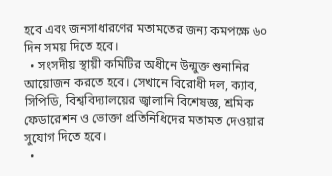হবে এবং জনসাধারণের মতামতের জন্য কমপক্ষে ৬০ দিন সময় দিতে হবে।
  • সংসদীয় স্থায়ী কমিটির অধীনে উন্মুক্ত শুনানির আয়োজন করতে হবে। সেখানে বিরোধী দল, ক্যাব, সিপিডি, বিশ্ববিদ্যালয়ের জ্বালানি বিশেষজ্ঞ, শ্রমিক ফেডারেশন ও ভোক্তা প্রতিনিধিদের মতামত দেওয়ার সুযোগ দিতে হবে।
  •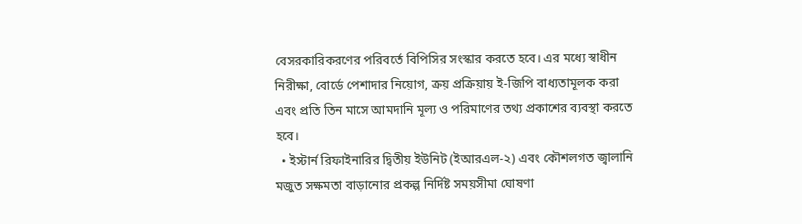বেসরকারিকরণের পরিবর্তে বিপিসির সংস্কার করতে হবে। এর মধ্যে স্বাধীন নিরীক্ষা, বোর্ডে পেশাদার নিয়োগ, ক্রয় প্রক্রিয়ায় ই-জিপি বাধ্যতামূলক করা এবং প্রতি তিন মাসে আমদানি মূল্য ও পরিমাণের তথ্য প্রকাশের ব্যবস্থা করতে হবে।
  • ইস্টার্ন রিফাইনারির দ্বিতীয় ইউনিট (ইআরএল-২) এবং কৌশলগত জ্বালানি মজুত সক্ষমতা বাড়ানোর প্রকল্প নির্দিষ্ট সময়সীমা ঘোষণা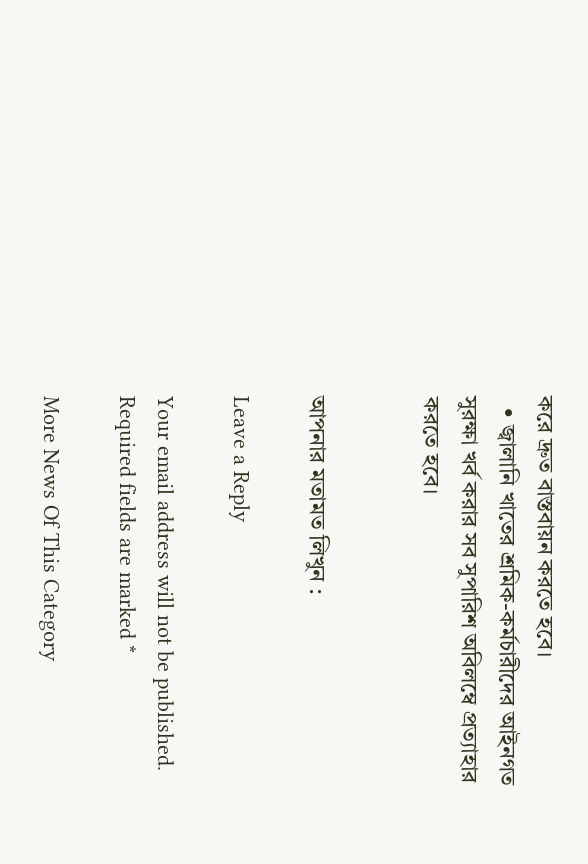করে দ্রুত বাস্তবায়ন করতে হবে।
  • জ্বালানি খাতের শ্রমিক-কর্মচারীদের আইনগত সুরক্ষা খর্ব করার সব সুপারিশ অবিলম্বে প্রত্যাহার করতে হবে।


আপনার মতামত লিখুন :

Leave a Reply

Your email address will not be published. Required fields are marked *

More News Of This Category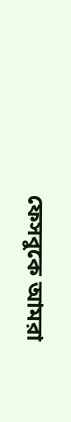ফেসবুকে আমরা